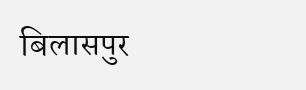बिलासपुर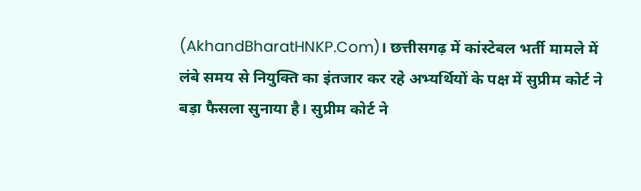(AkhandBharatHNKP.Com)। छत्तीसगढ़ में कांस्टेबल भर्ती मामले में लंबे समय से नियुक्ति का इंतजार कर रहे अभ्यर्थियों के पक्ष में सुप्रीम कोर्ट ने बड़ा फैसला सुनाया है। सुप्रीम कोर्ट ने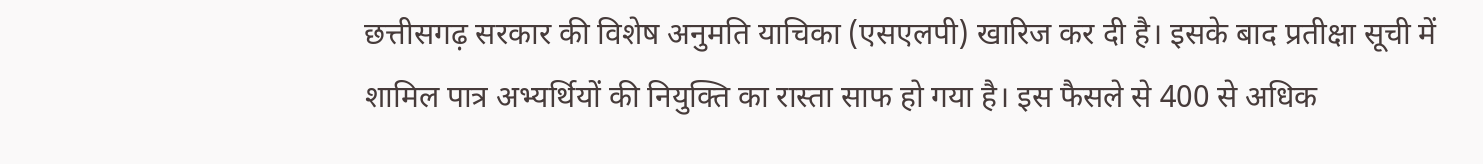छत्तीसगढ़ सरकार की विशेष अनुमति याचिका (एसएलपी) खारिज कर दी है। इसके बाद प्रतीक्षा सूची में शामिल पात्र अभ्यर्थियों की नियुक्ति का रास्ता साफ हो गया है। इस फैसले से 400 से अधिक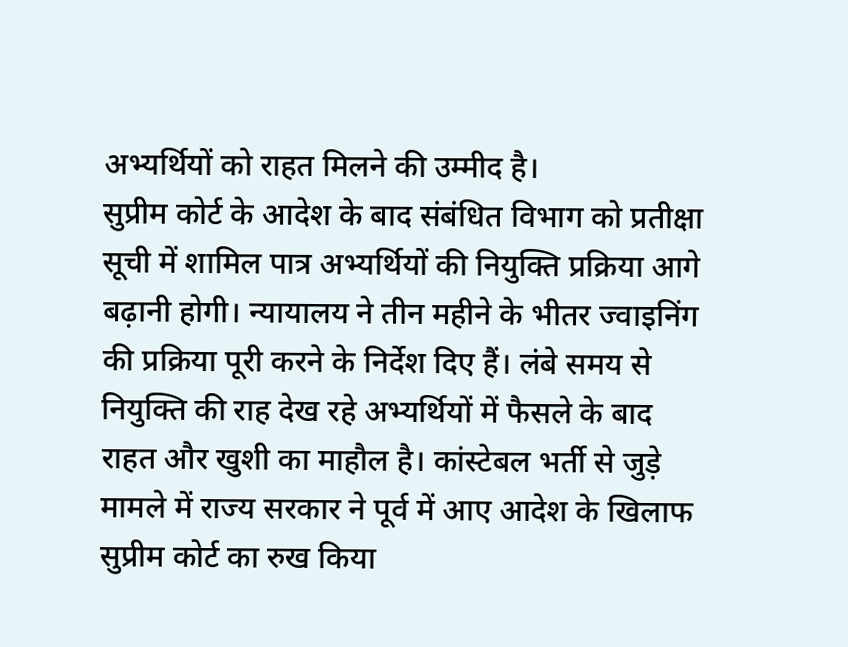अभ्यर्थियों को राहत मिलने की उम्मीद है।
सुप्रीम कोर्ट के आदेश के बाद संबंधित विभाग को प्रतीक्षा सूची में शामिल पात्र अभ्यर्थियों की नियुक्ति प्रक्रिया आगे बढ़ानी होगी। न्यायालय ने तीन महीने के भीतर ज्वाइनिंग की प्रक्रिया पूरी करने के निर्देश दिए हैं। लंबे समय से नियुक्ति की राह देख रहे अभ्यर्थियों में फैसले के बाद राहत और खुशी का माहौल है। कांस्टेबल भर्ती से जुड़े मामले में राज्य सरकार ने पूर्व में आए आदेश के खिलाफ सुप्रीम कोर्ट का रुख किया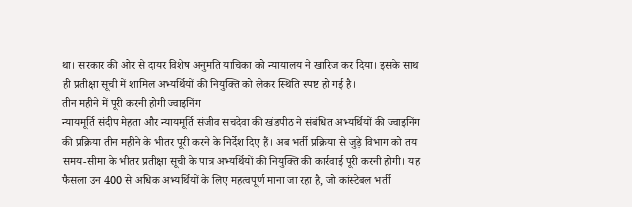था। सरकार की ओर से दायर विशेष अनुमति याचिका को न्यायालय ने खारिज कर दिया। इसके साथ ही प्रतीक्षा सूची में शामिल अभ्यर्थियों की नियुक्ति को लेकर स्थिति स्पष्ट हो गई है।
तीन महीने में पूरी करनी होगी ज्वाइनिंग
न्यायमूर्ति संदीप मेहता और न्यायमूर्ति संजीव सचदेवा की खंडपीठ ने संबंधित अभ्यर्थियों की ज्वाइनिंग की प्रक्रिया तीन महीने के भीतर पूरी करने के निर्देश दिए हैं। अब भर्ती प्रक्रिया से जुड़े विभाग को तय समय-सीमा के भीतर प्रतीक्षा सूची के पात्र अभ्यर्थियों की नियुक्ति की कार्रवाई पूरी करनी होगी। यह फैसला उन 400 से अधिक अभ्यर्थियों के लिए महत्वपूर्ण माना जा रहा है, जो कांस्टेबल भर्ती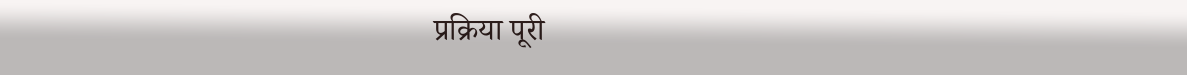प्रक्रिया पूरी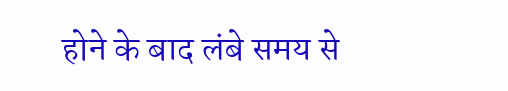होने के बाद लंबे समय से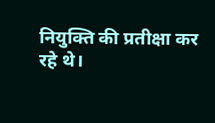नियुक्ति की प्रतीक्षा कर रहे थे।